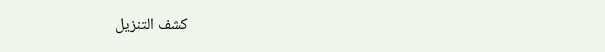كشف التنزيل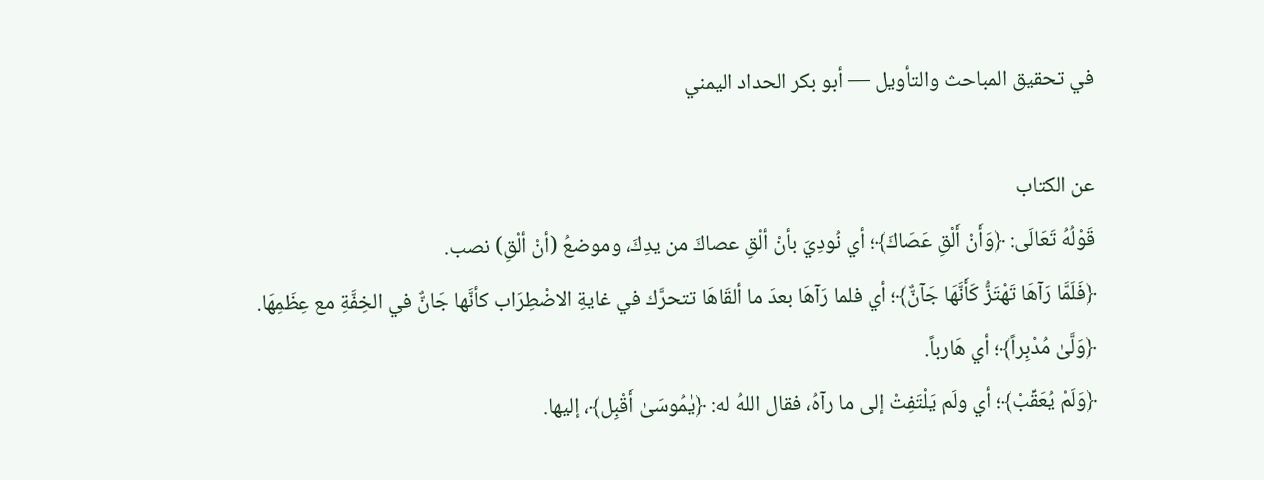في تحقيق المباحث والتأويل — أبو بكر الحداد اليمني

عن الكتاب
قَوْلُهُ تَعَالَى: ﴿وَأَنْ أَلْقِ عَصَاكَ﴾؛ أي نُودِيَ بأنْ ألْقِ عصاكَ من يدِكَ، وموضعُ (أنْ ألْقِ) نصب.
﴿فَلَمَّا رَآهَا تَهْتَزُّ كَأَنَّهَا جَآنٌّ﴾؛ أي فلما رَآهَا بعدَ ما ألقَاهَا تتحرَّك في غايةِ الاضْطِرَاب كأنَّها جَانٌّ في الخِفَّةِ مع عِظَمِهَا.
﴿وَلَّىٰ مُدْبِراً﴾؛ أي هَارباً.
﴿وَلَمْ يُعَقِّبْ﴾؛ أي ولَم يَلْتَفِتْ إلى ما رآهُ، فقال اللهُ له: ﴿يٰمُوسَىٰ أَقْبِل﴾، إليها.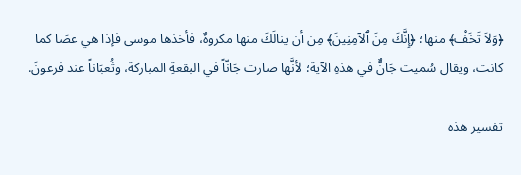﴿وَلاَ تَخَفْ﴾ منها؛ ﴿إِنَّكَ مِنَ ٱلآمِنِينَ﴾ مِن أن ينالَكَ منها مكروهٌ، فأخذها موسى فإذا هي عصَا كما كانت، ويقال سُميت جَانٌّ في هذهِ الآية؛ لأنَّها صارت جَانّاً في البقعةِ المباركة، وثُعبَاناً عند فرعونَ.

تفسير هذه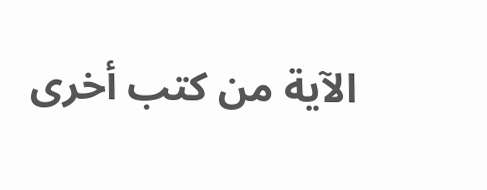الآية من كتب أخرى